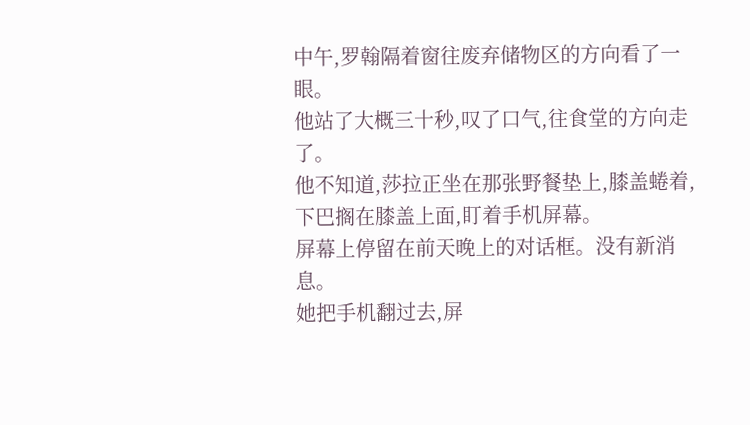中午,罗翰隔着窗往废弃储物区的方向看了一眼。
他站了大概三十秒,叹了口气,往食堂的方向走了。
他不知道,莎拉正坐在那张野餐垫上,膝盖蜷着,下巴搁在膝盖上面,盯着手机屏幕。
屏幕上停留在前天晚上的对话框。没有新消息。
她把手机翻过去,屏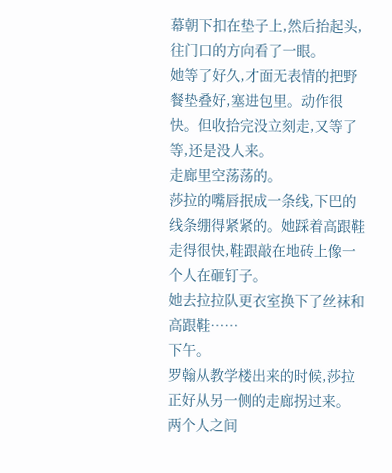幕朝下扣在垫子上,然后抬起头,往门口的方向看了一眼。
她等了好久,才面无表情的把野餐垫叠好,塞进包里。动作很快。但收拾完没立刻走,又等了等,还是没人来。
走廊里空荡荡的。
莎拉的嘴唇抿成一条线,下巴的线条绷得紧紧的。她踩着高跟鞋走得很快,鞋跟敲在地砖上像一个人在砸钉子。
她去拉拉队更衣室换下了丝袜和高跟鞋……
下午。
罗翰从教学楼出来的时候,莎拉正好从另一侧的走廊拐过来。
两个人之间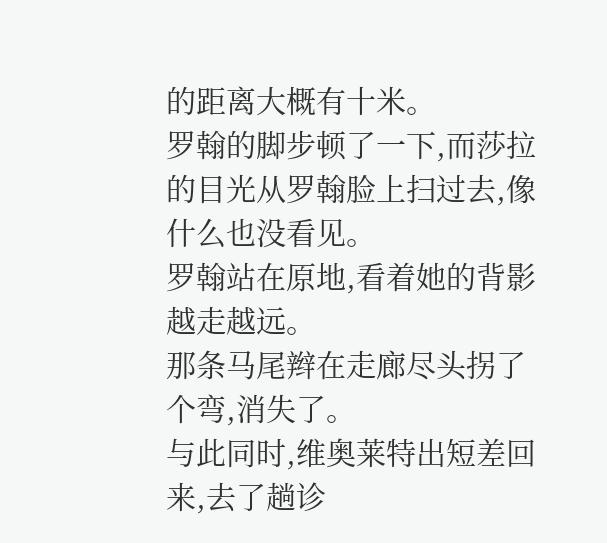的距离大概有十米。
罗翰的脚步顿了一下,而莎拉的目光从罗翰脸上扫过去,像什么也没看见。
罗翰站在原地,看着她的背影越走越远。
那条马尾辫在走廊尽头拐了个弯,消失了。
与此同时,维奥莱特出短差回来,去了趟诊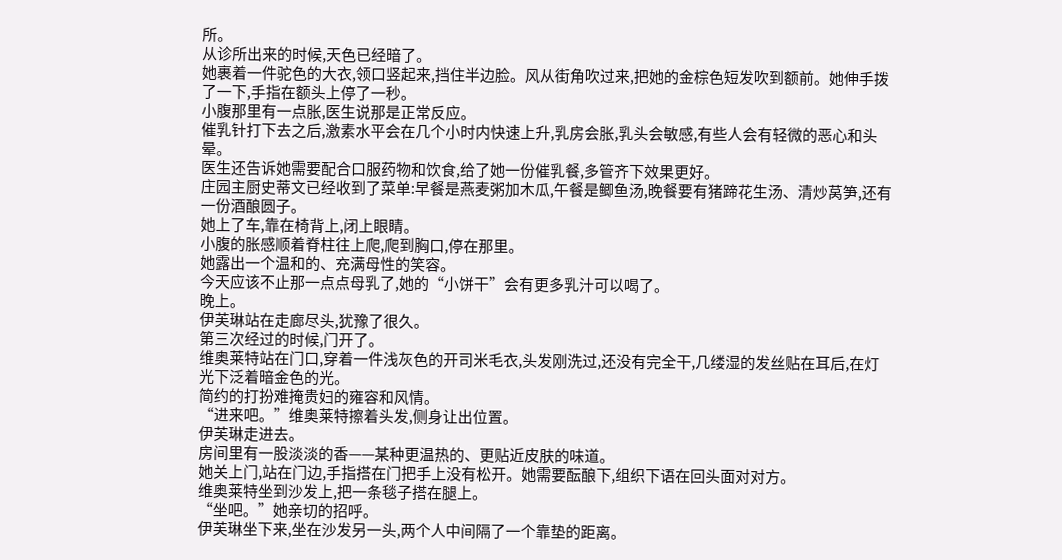所。
从诊所出来的时候,天色已经暗了。
她裹着一件驼色的大衣,领口竖起来,挡住半边脸。风从街角吹过来,把她的金棕色短发吹到额前。她伸手拨了一下,手指在额头上停了一秒。
小腹那里有一点胀,医生说那是正常反应。
催乳针打下去之后,激素水平会在几个小时内快速上升,乳房会胀,乳头会敏感,有些人会有轻微的恶心和头晕。
医生还告诉她需要配合口服药物和饮食,给了她一份催乳餐,多管齐下效果更好。
庄园主厨史蒂文已经收到了菜单:早餐是燕麦粥加木瓜,午餐是鲫鱼汤,晚餐要有猪蹄花生汤、清炒莴笋,还有一份酒酿圆子。
她上了车,靠在椅背上,闭上眼睛。
小腹的胀感顺着脊柱往上爬,爬到胸口,停在那里。
她露出一个温和的、充满母性的笑容。
今天应该不止那一点点母乳了,她的“小饼干”会有更多乳汁可以喝了。
晚上。
伊芙琳站在走廊尽头,犹豫了很久。
第三次经过的时候,门开了。
维奥莱特站在门口,穿着一件浅灰色的开司米毛衣,头发刚洗过,还没有完全干,几缕湿的发丝贴在耳后,在灯光下泛着暗金色的光。
简约的打扮难掩贵妇的雍容和风情。
“进来吧。”维奥莱特擦着头发,侧身让出位置。
伊芙琳走进去。
房间里有一股淡淡的香——某种更温热的、更贴近皮肤的味道。
她关上门,站在门边,手指搭在门把手上没有松开。她需要酝酿下,组织下语在回头面对对方。
维奥莱特坐到沙发上,把一条毯子搭在腿上。
“坐吧。”她亲切的招呼。
伊芙琳坐下来,坐在沙发另一头,两个人中间隔了一个靠垫的距离。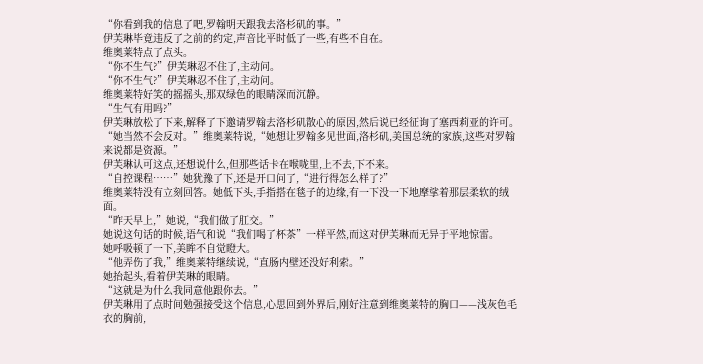“你看到我的信息了吧,罗翰明天跟我去洛杉矶的事。”
伊芙琳毕竟违反了之前的约定,声音比平时低了一些,有些不自在。
维奥莱特点了点头。
“你不生气?”伊芙琳忍不住了,主动问。
“你不生气?”伊芙琳忍不住了,主动问。
维奥莱特好笑的摇摇头,那双绿色的眼睛深而沉静。
“生气有用吗?”
伊芙琳放松了下来,解释了下邀请罗翰去洛杉矶散心的原因,然后说已经征询了塞西莉亚的许可。
“她当然不会反对。”维奥莱特说,“她想让罗翰多见世面,洛杉矶,美国总统的家族,这些对罗翰来说都是资源。”
伊芙琳认可这点,还想说什么,但那些话卡在喉咙里,上不去,下不来。
“自控课程……”她犹豫了下,还是开口问了,“进行得怎么样了?”
维奥莱特没有立刻回答。她低下头,手指搭在毯子的边缘,有一下没一下地摩挲着那层柔软的绒面。
“昨天早上,”她说,“我们做了肛交。”
她说这句话的时候,语气和说“我们喝了杯茶”一样平然,而这对伊芙琳而无异于平地惊雷。
她呼吸顿了一下,美眸不自觉瞪大。
“他弄伤了我,”维奥莱特继续说,“直肠内壁还没好利索。”
她抬起头,看着伊芙琳的眼睛。
“这就是为什么我同意他跟你去。”
伊芙琳用了点时间勉强接受这个信息,心思回到外界后,刚好注意到维奥莱特的胸口——浅灰色毛衣的胸前,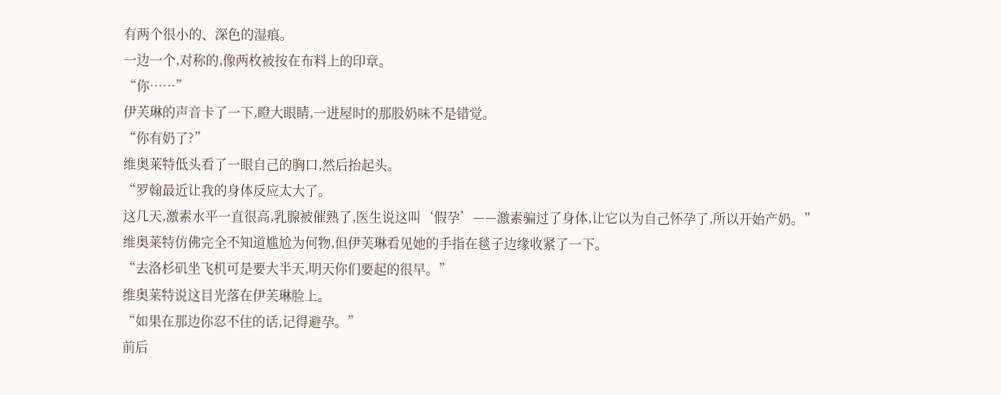有两个很小的、深色的湿痕。
一边一个,对称的,像两枚被按在布料上的印章。
“你……”
伊芙琳的声音卡了一下,瞪大眼睛,一进屋时的那股奶味不是错觉。
“你有奶了?”
维奥莱特低头看了一眼自己的胸口,然后抬起头。
“罗翰最近让我的身体反应太大了。
这几天,激素水平一直很高,乳腺被催熟了,医生说这叫‘假孕’——激素骗过了身体,让它以为自己怀孕了,所以开始产奶。”
维奥莱特仿佛完全不知道尴尬为何物,但伊芙琳看见她的手指在毯子边缘收紧了一下。
“去洛杉矶坐飞机可是要大半天,明天你们要起的很早。”
维奥莱特说这目光落在伊芙琳脸上。
“如果在那边你忍不住的话,记得避孕。”
前后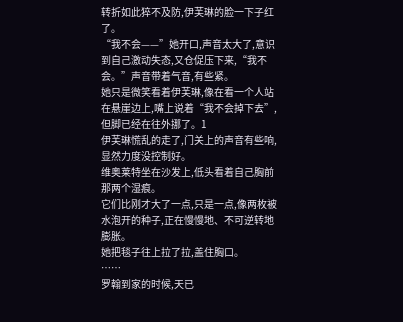转折如此猝不及防,伊芙琳的脸一下子红了。
“我不会——”她开口,声音太大了,意识到自己激动失态,又仓促压下来,“我不会。”声音带着气音,有些紧。
她只是微笑看着伊芙琳,像在看一个人站在悬崖边上,嘴上说着“我不会掉下去”,但脚已经在往外挪了。1
伊芙琳慌乱的走了,门关上的声音有些响,显然力度没控制好。
维奥莱特坐在沙发上,低头看着自己胸前那两个湿痕。
它们比刚才大了一点,只是一点,像两枚被水泡开的种子,正在慢慢地、不可逆转地膨胀。
她把毯子往上拉了拉,盖住胸口。
……
罗翰到家的时候,天已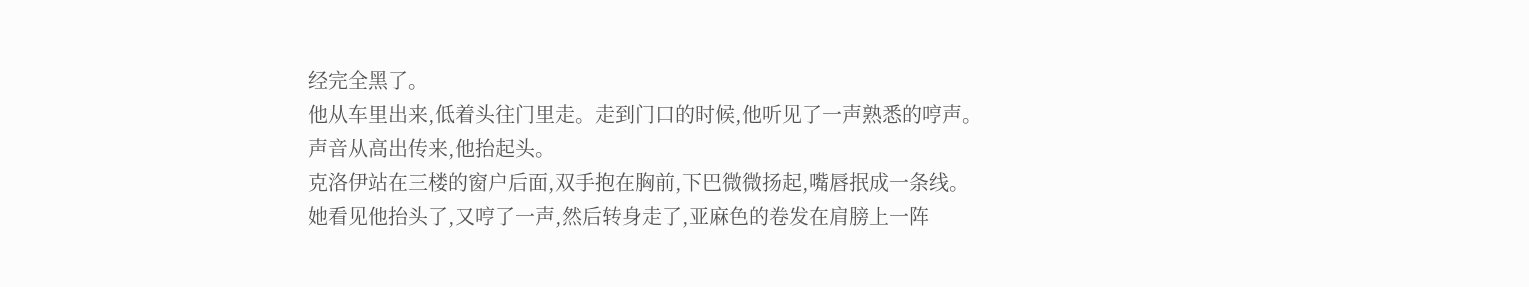经完全黑了。
他从车里出来,低着头往门里走。走到门口的时候,他听见了一声熟悉的哼声。
声音从高出传来,他抬起头。
克洛伊站在三楼的窗户后面,双手抱在胸前,下巴微微扬起,嘴唇抿成一条线。
她看见他抬头了,又哼了一声,然后转身走了,亚麻色的卷发在肩膀上一阵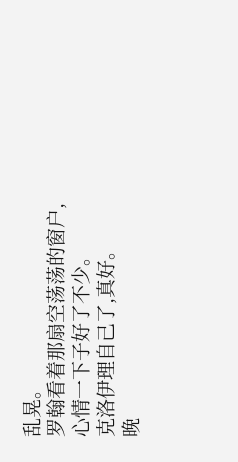乱晃。
罗翰看着那扇空荡荡的窗户,心情一下子好了不少。
克洛伊理自己了,真好。
晚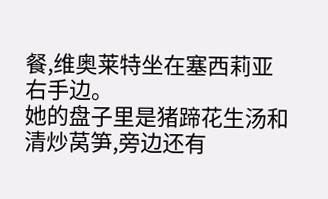餐,维奥莱特坐在塞西莉亚右手边。
她的盘子里是猪蹄花生汤和清炒莴笋,旁边还有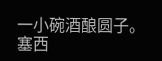一小碗酒酿圆子。塞西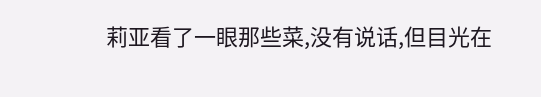莉亚看了一眼那些菜,没有说话,但目光在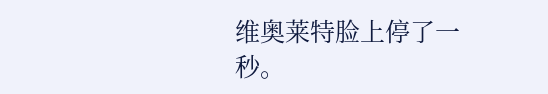维奥莱特脸上停了一秒。